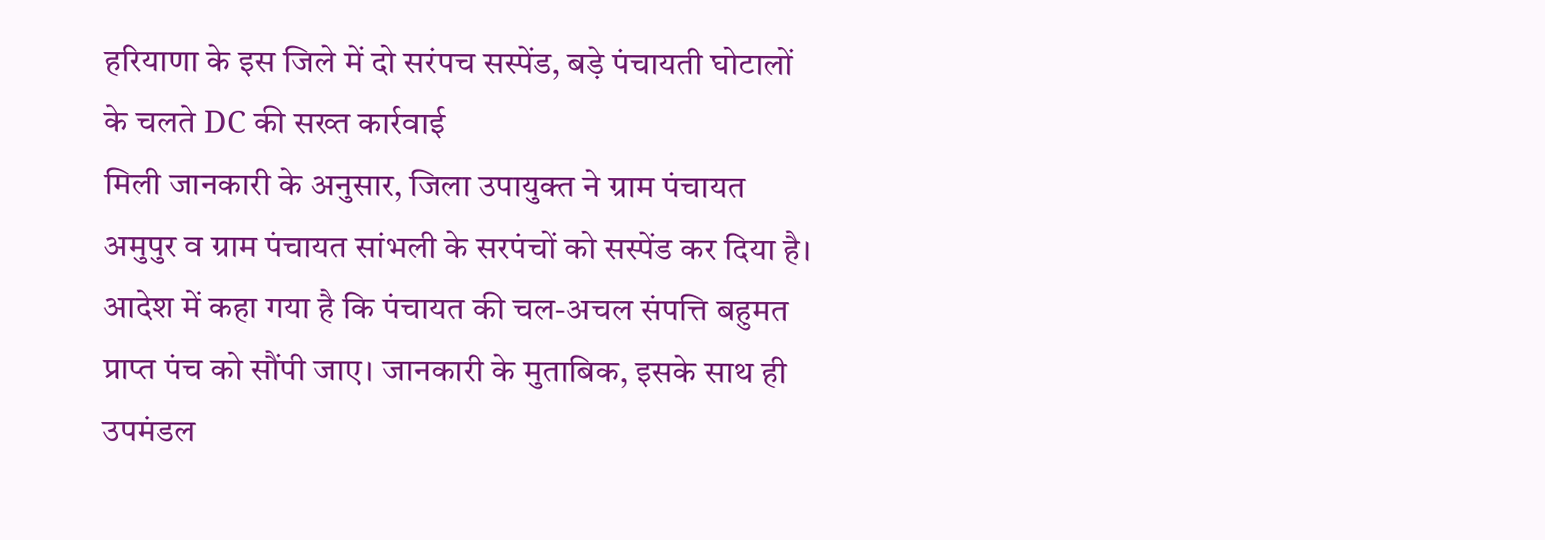हरियाणा के इस जिले में दो सरंपच सस्पेंड, बड़े पंचायती घोटालों के चलते DC की सख्त कार्रवाई
मिली जानकारी के अनुसार, जिला उपायुक्त ने ग्राम पंचायत अमुपुर व ग्राम पंचायत सांभली के सरपंचों को सस्पेंड कर दिया है। आदेश में कहा गया है कि पंचायत की चल-अचल संपत्ति बहुमत प्राप्त पंच को सौंपी जाए। जानकारी के मुताबिक, इसके साथ ही उपमंडल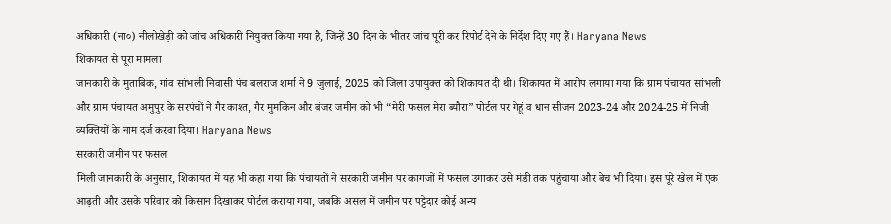अधिकारी (ना०) नीलोखेड़ी को जांच अधिकारी नियुक्त किया गया है, जिन्हें 30 दिन के भीतर जांच पूरी कर रिपोर्ट देने के निर्देश दिए गए हैं। Haryana News
शिकायत से पूरा मामला
जानकारी के मुताबिक, गांव सांभली निवासी पंच बलराज शर्मा ने 9 जुलाई, 2025 को जिला उपायुक्त को शिकायत दी थी। शिकायत में आरोप लगाया गया कि ग्राम पंचायत सांभली और ग्राम पंचायत अमुपुर के सरपंचों ने गैर काश्त, गैर मुमकिन और बंजर जमीन को भी “मेरी फसल मेरा ब्यौरा” पोर्टल पर गेहूं व धान सीजन 2023-24 और 2024-25 में निजी व्यक्तियों के नाम दर्ज करवा दिया। Haryana News
सरकारी जमीन पर फसल
मिली जानकारी के अनुसार, शिकायत में यह भी कहा गया कि पंचायतों ने सरकारी जमीन पर कागजों में फसल उगाकर उसे मंडी तक पहुंचाया और बेच भी दिया। इस पूरे खेल में एक आढ़ती और उसके परिवार को किसान दिखाकर पोर्टल कराया गया, जबकि असल में जमीन पर पट्टेदार कोई अन्य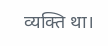व्यक्ति था।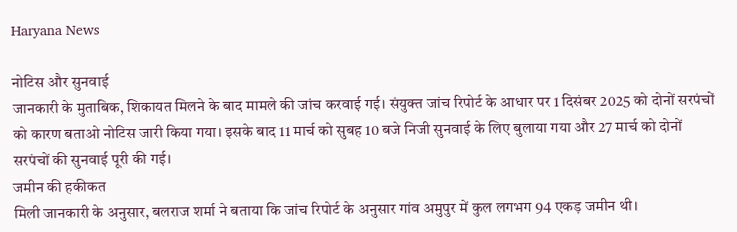Haryana News

नोटिस और सुनवाई
जानकारी के मुताबिक, शिकायत मिलने के बाद मामले की जांच करवाई गई। संयुक्त जांच रिपोर्ट के आधार पर 1 दिसंबर 2025 को दोनों सरपंचों को कारण बताओ नोटिस जारी किया गया। इसके बाद 11 मार्च को सुबह 10 बजे निजी सुनवाई के लिए बुलाया गया और 27 मार्च को दोनों सरपंचों की सुनवाई पूरी की गई।
जमीन की हकीकत
मिली जानकारी के अनुसार, बलराज शर्मा ने बताया कि जांच रिपोर्ट के अनुसार गांव अमुपुर में कुल लगभग 94 एकड़ जमीन थी।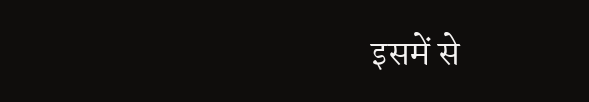इसमें से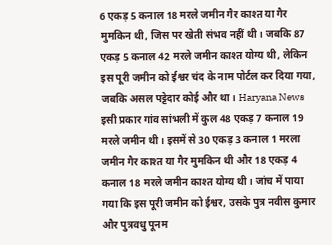6 एकड़ 5 कनाल 18 मरले जमीन गैर काश्त या गैर मुमकिन थी, जिस पर खेती संभव नहीं थी। जबकि 87 एकड़ 5 कनाल 42 मरले जमीन काश्त योग्य थी, लेकिन इस पूरी जमीन को ईश्वर चंद के नाम पोर्टल कर दिया गया, जबकि असल पट्टेदार कोई और था। Haryana News
इसी प्रकार गांव सांभली में कुल 48 एकड़ 7 कनाल 19 मरले जमीन थी। इसमें से 30 एकड़ 3 कनाल 1 मरला जमीन गैर काश्त या गैर मुमकिन थी और 18 एकड़ 4 कनाल 18 मरले जमीन काश्त योग्य थी। जांच में पाया गया कि इस पूरी जमीन को ईश्वर, उसके पुत्र नवीस कुमार और पुत्रवधु पूनम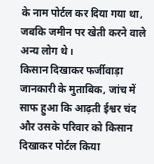के नाम पोर्टल कर दिया गया था, जबकि जमीन पर खेती करने वाले अन्य लोग थे।
किसान दिखाकर फर्जीवाड़ा
जानकारी के मुताबिक, जांच में साफ हुआ कि आढ़ती ईश्वर चंद और उसके परिवार को किसान दिखाकर पोर्टल किया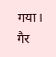गया। गैर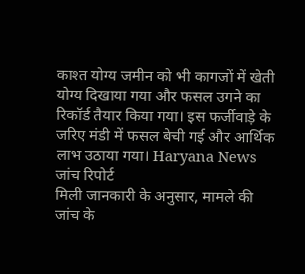काश्त योग्य जमीन को भी कागजों में खेती योग्य दिखाया गया और फसल उगने का रिकॉर्ड तैयार किया गया। इस फर्जीवाड़े के जरिए मंडी में फसल बेची गई और आर्थिक लाभ उठाया गया। Haryana News
जांच रिपोर्ट
मिली जानकारी के अनुसार, मामले की जांच के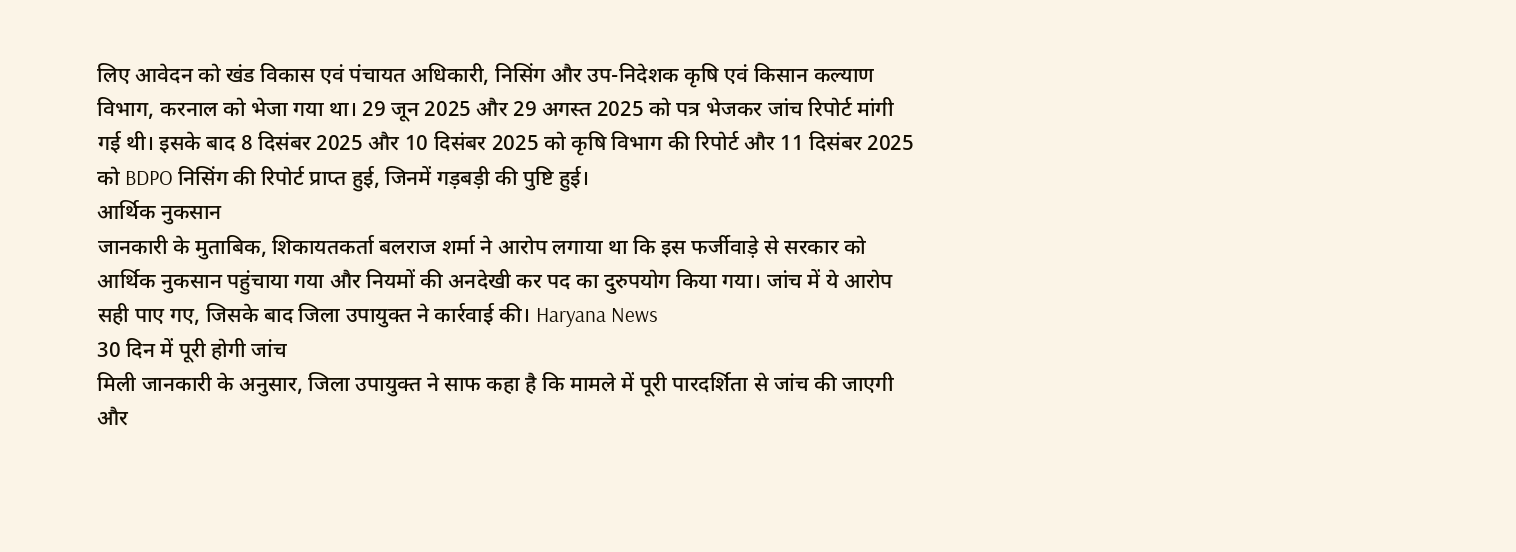लिए आवेदन को खंड विकास एवं पंचायत अधिकारी, निसिंग और उप-निदेशक कृषि एवं किसान कल्याण विभाग, करनाल को भेजा गया था। 29 जून 2025 और 29 अगस्त 2025 को पत्र भेजकर जांच रिपोर्ट मांगी गई थी। इसके बाद 8 दिसंबर 2025 और 10 दिसंबर 2025 को कृषि विभाग की रिपोर्ट और 11 दिसंबर 2025 को BDPO निसिंग की रिपोर्ट प्राप्त हुई, जिनमें गड़बड़ी की पुष्टि हुई।
आर्थिक नुकसान
जानकारी के मुताबिक, शिकायतकर्ता बलराज शर्मा ने आरोप लगाया था कि इस फर्जीवाड़े से सरकार को आर्थिक नुकसान पहुंचाया गया और नियमों की अनदेखी कर पद का दुरुपयोग किया गया। जांच में ये आरोप सही पाए गए, जिसके बाद जिला उपायुक्त ने कार्रवाई की। Haryana News
30 दिन में पूरी होगी जांच
मिली जानकारी के अनुसार, जिला उपायुक्त ने साफ कहा है कि मामले में पूरी पारदर्शिता से जांच की जाएगी और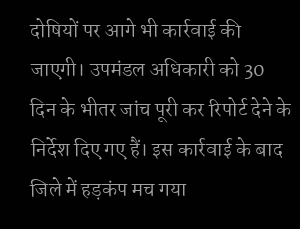दोषियों पर आगे भी कार्रवाई की जाएगी। उपमंडल अधिकारी को 30 दिन के भीतर जांच पूरी कर रिपोर्ट देने के निर्देश दिए गए हैं। इस कार्रवाई के बाद जिले में हड़कंप मच गया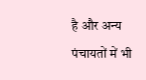है और अन्य पंचायतों में भी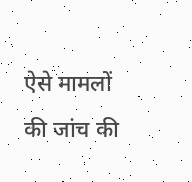ऐसे मामलों की जांच की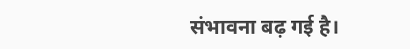संभावना बढ़ गई है।